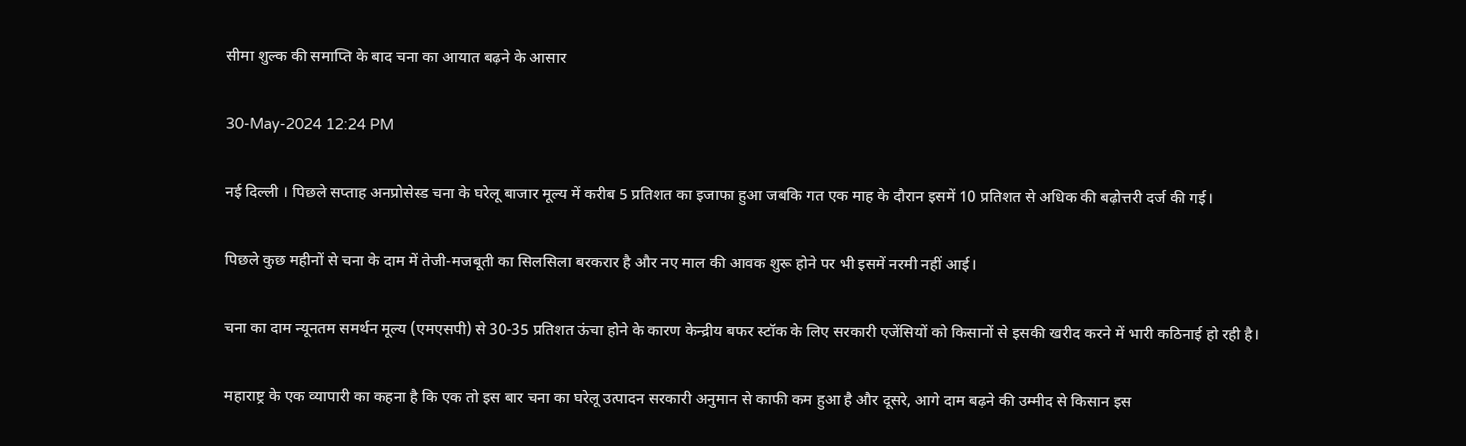सीमा शुल्क की समाप्ति के बाद चना का आयात बढ़ने के आसार

30-May-2024 12:24 PM

नई दिल्ली । पिछले सप्ताह अनप्रोसेस्ड चना के घरेलू बाजार मूल्य में करीब 5 प्रतिशत का इजाफा हुआ जबकि गत एक माह के दौरान इसमें 10 प्रतिशत से अधिक की बढ़ोत्तरी दर्ज की गई।

पिछले कुछ महीनों से चना के दाम में तेजी-मजबूती का सिलसिला बरकरार है और नए माल की आवक शुरू होने पर भी इसमें नरमी नहीं आई।

चना का दाम न्यूनतम समर्थन मूल्य (एमएसपी) से 30-35 प्रतिशत ऊंचा होने के कारण केन्द्रीय बफर स्टॉक के लिए सरकारी एजेंसियों को किसानों से इसकी खरीद करने में भारी कठिनाई हो रही है।

महाराष्ट्र के एक व्यापारी का कहना है कि एक तो इस बार चना का घरेलू उत्पादन सरकारी अनुमान से काफी कम हुआ है और दूसरे, आगे दाम बढ़ने की उम्मीद से किसान इस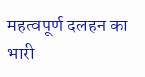महत्वपूर्ण दलहन का भारी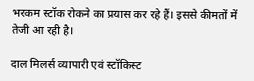भरकम स्टॉक रोकने का प्रयास कर रहे हैं। इससे कीमतों में तेजी आ रही है।

दाल मिलर्स व्यापारी एवं स्टॉकिस्ट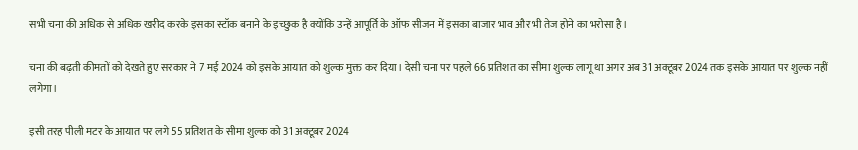सभी चना की अधिक से अधिक खरीद करके इसका स्टॉक बनाने के इच्छुक है क्योंकि उन्हें आपूर्ति के ऑफ सीजन में इसका बाजार भाव और भी तेज होने का भरोसा है।

चना की बढ़ती कीमतों को देखते हुए सरकार ने 7 मई 2024 को इसके आयात को शुल्क मुक्त कर दिया। देसी चना पर पहले 66 प्रतिशत का सीमा शुल्क लागू था अगर अब 31 अक्टूबर 2024 तक इसके आयात पर शुल्क नहीं लगेगा।

इसी तरह पीली मटर के आयात पर लगे 55 प्रतिशत के सीमा शुल्क को 31 अक्टूबर 2024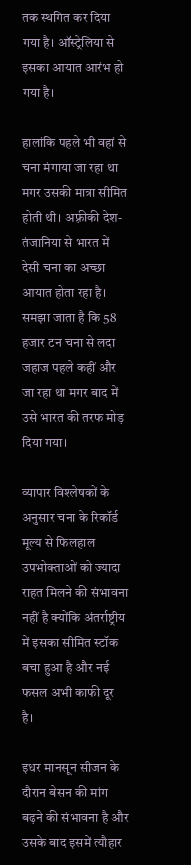तक स्थगित कर दिया गया है। ऑस्ट्रेलिया से इसका आयात आरंभ हो गया है।

हालांकि पहले भी वहां से चना मंगाया जा रहा था मगर उसकी मात्रा सीमित होती थी। अफ़्रीकी देश- तंजानिया से भारत में देसी चना का अच्छा आयात होता रहा है। समझा जाता है कि 58 हजार टन चना से लदा जहाज पहले कहीं और जा रहा था मगर बाद में उसे भारत की तरफ मोड़ दिया गया।

व्यापार विश्लेषकों के अनुसार चना के रिकॉर्ड मूल्य से फिलहाल उपभोक्ताओं को ज्यादा राहत मिलने की संभावना नहीं है क्योंकि अंतर्राष्ट्रीय में इसका सीमित स्टॉक बचा हुआ है और नई फसल अभी काफी दूर है।

इधर मानसून सीजन के दौरान बेसन की मांग बढ़ने की संभावना है और उसके बाद इसमें त्यौहार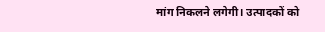मांग निकलने लगेगी। उत्पादकों को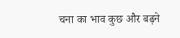चना का भाव कुछ और बढ़ने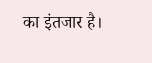का इंतजार है।